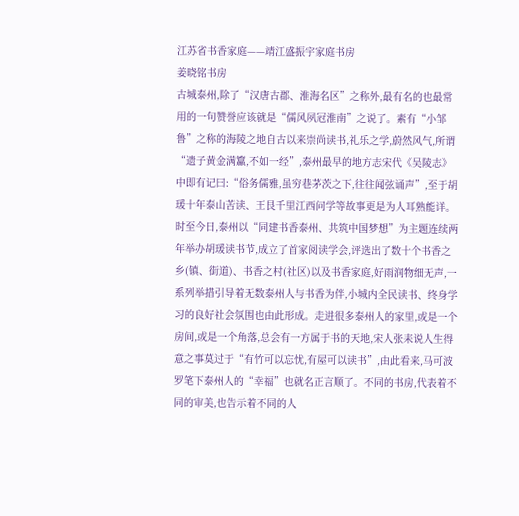江苏省书香家庭——靖江盛振宇家庭书房
姜晓铭书房
古城泰州,除了“汉唐古郡、淮海名区”之称外,最有名的也最常用的一句赞誉应该就是“儒风夙冠淮南”之说了。素有“小邹鲁”之称的海陵之地自古以来崇尚读书,礼乐之学,蔚然风气,所谓“遗子黄金满籝,不如一经”,泰州最早的地方志宋代《吴陵志》中即有记曰:“俗务儒雅,虽穷巷茅茨之下,往往闻弦诵声”,至于胡瑗十年泰山苦读、王艮千里江西问学等故事更是为人耳熟能详。时至今日,泰州以“同建书香泰州、共筑中国梦想”为主题连续两年举办胡瑗读书节,成立了首家阅读学会,评选出了数十个书香之乡(镇、街道)、书香之村(社区)以及书香家庭,好雨润物细无声,一系列举措引导着无数泰州人与书香为伴,小城内全民读书、终身学习的良好社会氛围也由此形成。走进很多泰州人的家里,或是一个房间,或是一个角落,总会有一方属于书的天地,宋人张耒说人生得意之事莫过于“有竹可以忘忧,有屋可以读书”,由此看来,马可波罗笔下泰州人的“幸福”也就名正言顺了。不同的书房,代表着不同的审美,也告示着不同的人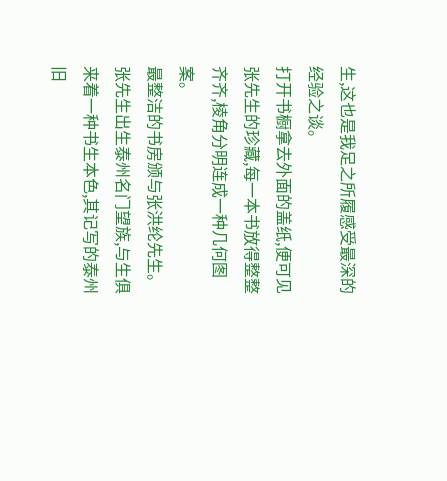生,这也是我足之所履感受最深的经验之谈。
打开书橱拿去外面的盖纸,便可见张先生的珍藏,每一本书放得整整齐齐,棱角分明连成一种几何图案。
最整洁的书房颁与张洪纶先生。张先生出生泰州名门望族,与生俱来着一种书生本色,其记写的泰州旧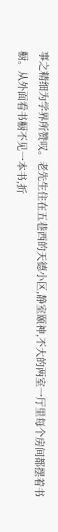事之精细为学界所赞叹。老先生住在五巷西的天德小区,静室颐神,不大的两室一厅里每个房间都摆着书橱。从外面看书橱不见一本书,折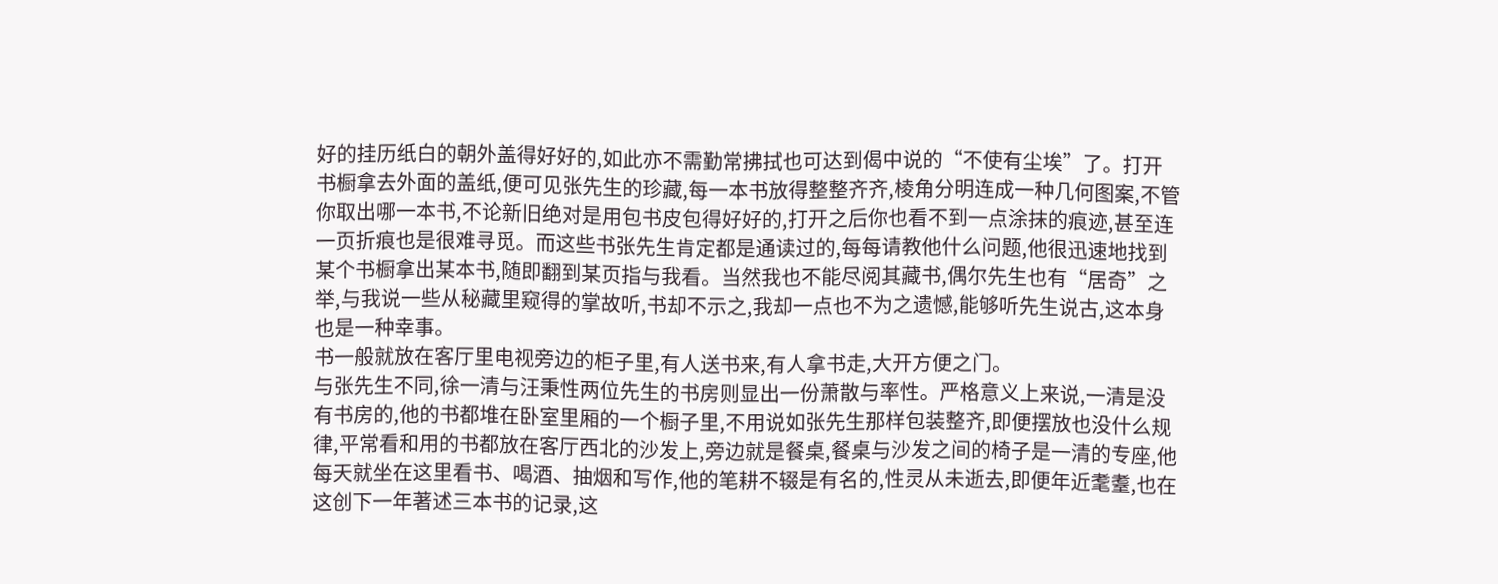好的挂历纸白的朝外盖得好好的,如此亦不需勤常拂拭也可达到偈中说的“不使有尘埃”了。打开书橱拿去外面的盖纸,便可见张先生的珍藏,每一本书放得整整齐齐,棱角分明连成一种几何图案,不管你取出哪一本书,不论新旧绝对是用包书皮包得好好的,打开之后你也看不到一点涂抹的痕迹,甚至连一页折痕也是很难寻觅。而这些书张先生肯定都是通读过的,每每请教他什么问题,他很迅速地找到某个书橱拿出某本书,随即翻到某页指与我看。当然我也不能尽阅其藏书,偶尔先生也有“居奇”之举,与我说一些从秘藏里窥得的掌故听,书却不示之,我却一点也不为之遗憾,能够听先生说古,这本身也是一种幸事。
书一般就放在客厅里电视旁边的柜子里,有人送书来,有人拿书走,大开方便之门。
与张先生不同,徐一清与汪秉性两位先生的书房则显出一份萧散与率性。严格意义上来说,一清是没有书房的,他的书都堆在卧室里厢的一个橱子里,不用说如张先生那样包装整齐,即便摆放也没什么规律,平常看和用的书都放在客厅西北的沙发上,旁边就是餐桌,餐桌与沙发之间的椅子是一清的专座,他每天就坐在这里看书、喝酒、抽烟和写作,他的笔耕不辍是有名的,性灵从未逝去,即便年近耄耋,也在这创下一年著述三本书的记录,这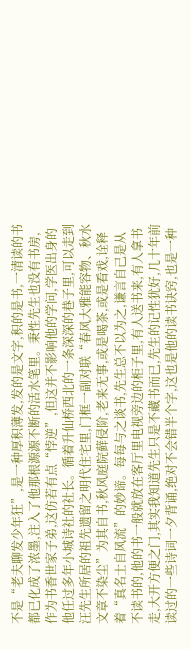不是“老夫聊发少年狂”,是一种厚积薄发,发的是文字,积的是书,一清读的书都已化成了浓墨,注入了他那根源源不断的活水笔里。秉性先生也没有书房,作为书香世家子弟,这仿若有点“悖逆”,但这并不影响他的学问,学医出身的他任过多年小城诗社的社长。循着升仙桥西北的一条深深的巷子里,可以走到汪先生所居的祖先遗留之明代住宅里,门框一副对联“春风大雅能容物、秋水文章不染尘”为其自书,秋风庭院藓侵阶,老来无事,或是喝茶,或是看戏,诠释着“真名士自风流”的妙谛。每每与之谈书,先生总不以为之,谦言自己是从不读书的,他的书一般就放在客厅里电视旁边的柜子里,有人送书来,有人拿书走,大开方便之门,其实我知道先生只是不藏书而已,先生的记性犹好,几十年前读过的一些诗词一夕背诵,绝对不会错半个字,这也是他的读书诀窍,也是一种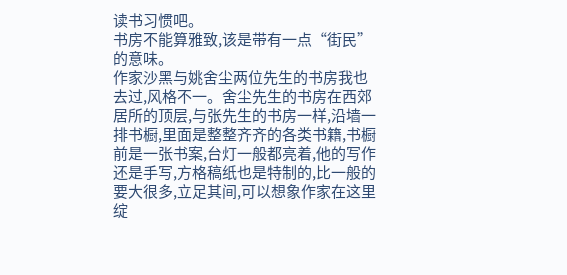读书习惯吧。
书房不能算雅致,该是带有一点“街民”的意味。
作家沙黑与姚舍尘两位先生的书房我也去过,风格不一。舍尘先生的书房在西郊居所的顶层,与张先生的书房一样,沿墙一排书橱,里面是整整齐齐的各类书籍,书橱前是一张书案,台灯一般都亮着,他的写作还是手写,方格稿纸也是特制的,比一般的要大很多,立足其间,可以想象作家在这里绽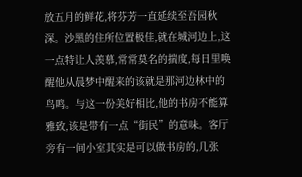放五月的鲜花,将芬芳一直延续至吾园秋深。沙黑的住所位置极佳,就在城河边上,这一点特让人羡慕,常常莫名的揣度,每日里唤醒他从晨梦中醒来的该就是那河边林中的鸟鸣。与这一份美好相比,他的书房不能算雅致,该是带有一点“街民”的意味。客厅旁有一间小室其实是可以做书房的,几张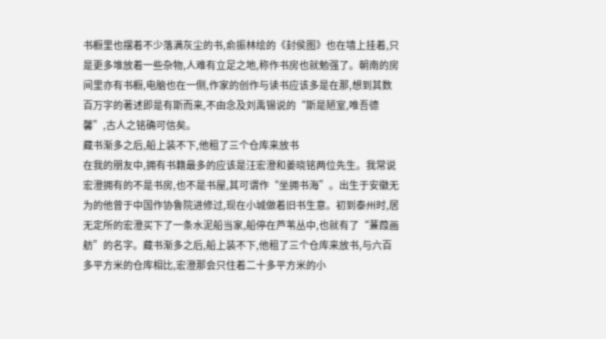书橱里也摆着不少落满灰尘的书,俞振林绘的《封侯图》也在墙上挂着,只是更多堆放着一些杂物,人难有立足之地,称作书房也就勉强了。朝南的房间里亦有书橱,电脑也在一侧,作家的创作与读书应该多是在那,想到其数百万字的著述即是有斯而来,不由念及刘禹锡说的“斯是陋室,唯吾德馨”,古人之铭确可信矣。
藏书渐多之后,船上装不下,他租了三个仓库来放书
在我的朋友中,拥有书籍最多的应该是汪宏澄和姜晓铭两位先生。我常说宏澄拥有的不是书房,也不是书屋,其可谓作“坐拥书海”。出生于安徽无为的他曾于中国作协鲁院进修过,现在小城做着旧书生意。初到泰州时,居无定所的宏澄买下了一条水泥船当家,船停在芦苇丛中,也就有了“蒹葭画舫”的名字。藏书渐多之后,船上装不下,他租了三个仓库来放书,与六百多平方米的仓库相比,宏澄那会只住着二十多平方米的小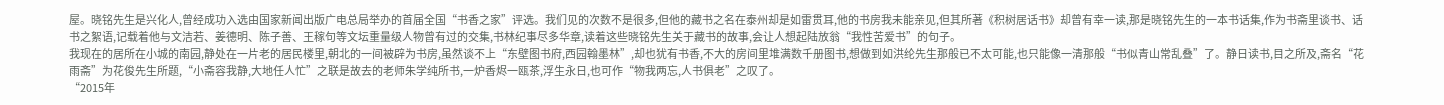屋。晓铭先生是兴化人,曾经成功入选由国家新闻出版广电总局举办的首届全国“书香之家”评选。我们见的次数不是很多,但他的藏书之名在泰州却是如雷贯耳,他的书房我未能亲见,但其所著《积树居话书》却曾有幸一读,那是晓铭先生的一本书话集,作为书斋里谈书、话书之絮语,记载着他与文洁若、姜德明、陈子善、王稼句等文坛重量级人物曾有过的交集,书林纪事尽多华章,读着这些晓铭先生关于藏书的故事,会让人想起陆放翁“我性苦爱书”的句子。
我现在的居所在小城的南园,静处在一片老的居民楼里,朝北的一间被辟为书房,虽然谈不上“东壁图书府,西园翰墨林”,却也犹有书香,不大的房间里堆满数千册图书,想做到如洪纶先生那般已不太可能,也只能像一清那般“书似青山常乱叠”了。静日读书,目之所及,斋名“花雨斋”为花俊先生所题,“小斋容我静,大地任人忙”之联是故去的老师朱学纯所书,一炉香烬一瓯茶,浮生永日,也可作“物我两忘,人书俱老”之叹了。
“2015年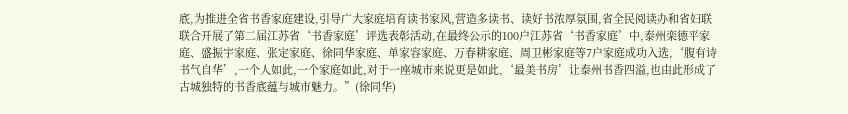底,为推进全省书香家庭建设,引导广大家庭培育读书家风,营造多读书、读好书浓厚氛围,省全民阅读办和省妇联联合开展了第二届江苏省‘书香家庭’评选表彰活动,在最终公示的100户江苏省‘书香家庭’中,泰州栾德平家庭、盛振宇家庭、张定家庭、徐同华家庭、单家容家庭、万春耕家庭、周卫彬家庭等7户家庭成功入选,‘腹有诗书气自华’,一个人如此,一个家庭如此,对于一座城市来说更是如此,‘最美书房’让泰州书香四溢,也由此形成了古城独特的书香底蕴与城市魅力。”(徐同华)